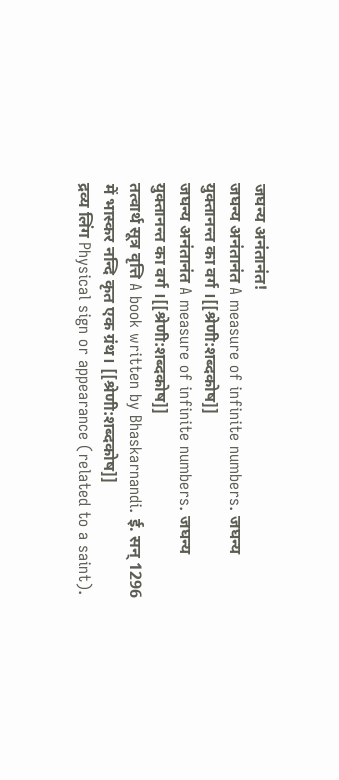जघन्य अनंतानंत!
जघन्य अनंतानंत A measure of infinite numbers. जघन्य युक्तानन्त का वर्ग ।[[श्रेणी:शब्दकोष]]
जघन्य अनंतानंत A measure of infinite numbers. जघन्य युक्तानन्त का वर्ग ।[[श्रेणी:शब्दकोष]]
तत्वार्थ सूत्र वृत्ति A book written by Bhaskarnandi. ई. सन् 1296 में भास्कर नन्दि कृत एक ग्रंथ। [[श्रेणी:शब्दकोष]]
द्रव्य लिंग Physical sign or appearance (related to a saint).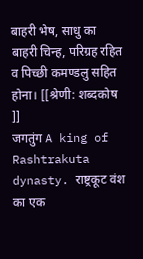बाहरी भेष, साधु का बाहरी चिन्ह, परिग्रह रहित व पिच्छी कमण्डलु सहित होना। [[श्रेणी: शब्दकोष ]]
जगतुंग A king of Rashtrakuta dynasty. राष्ट्रकूट वंश का एक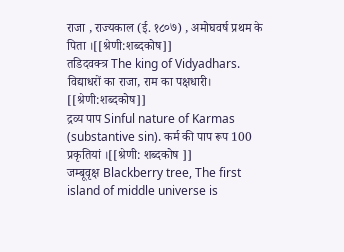राजा , राज्यकाल (ई. १८०७) , अमोघवर्ष प्रथम के पिता ।[[श्रेणी:शब्दकोष]]
तडिदवक्त्र The king of Vidyadhars. विद्याधरों का राजा, राम का पक्षधारी। [[श्रेणी:शब्दकोष]]
द्रव्य पाप Sinful nature of Karmas (substantive sin). कर्म की पाप रूप 100 प्रकृतियां ।[[श्रेणी: शब्दकोष ]]
जम्बूवृक्ष Blackberry tree, The first island of middle universe is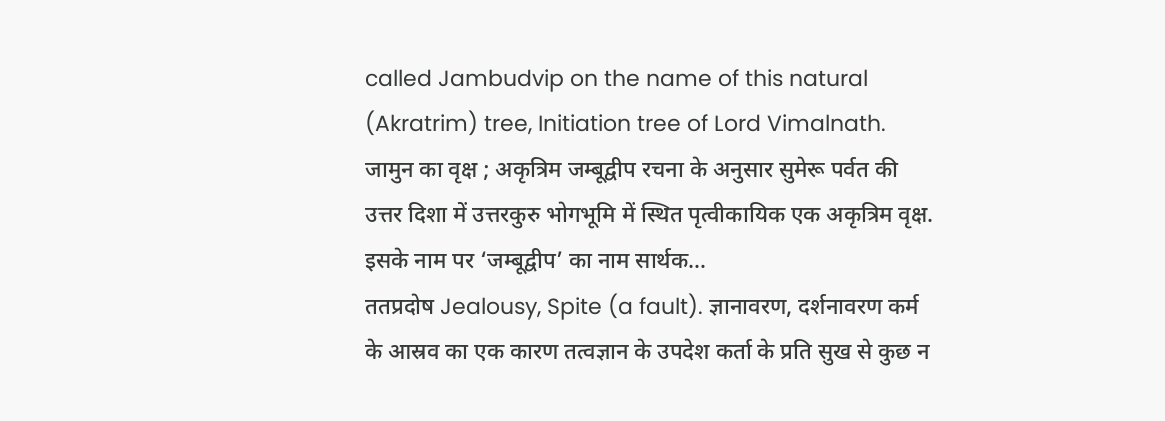called Jambudvip on the name of this natural (Akratrim) tree, Initiation tree of Lord Vimalnath. जामुन का वृक्ष ; अकृत्रिम जम्बूद्वीप रचना के अनुसार सुमेरू पर्वत की उत्तर दिशा में उत्तरकुरु भोगभूमि में स्थित पृत्वीकायिक एक अकृत्रिम वृक्ष. इसके नाम पर ‘जम्बूद्वीप’ का नाम सार्थक…
ततप्रदोष Jealousy, Spite (a fault). ज्ञानावरण, दर्शनावरण कर्म के आस्रव का एक कारण तत्वज्ञान के उपदेश कर्ता के प्रति सुख से कुछ न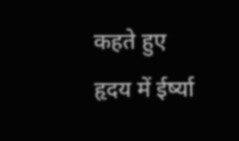कहते हुए हृदय में ईर्ष्या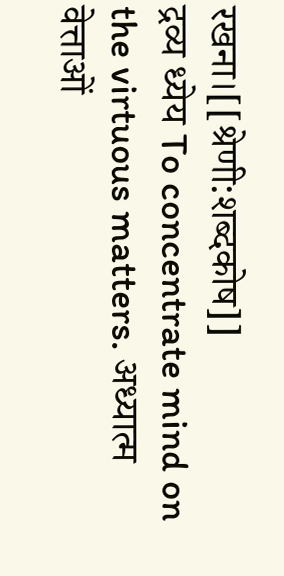रखना।[[श्रेणी:शब्दकोष]]
द्रव्य ध्येय To concentrate mind on the virtuous matters. अध्यात्म वेत्ताओं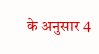के अनुसार 4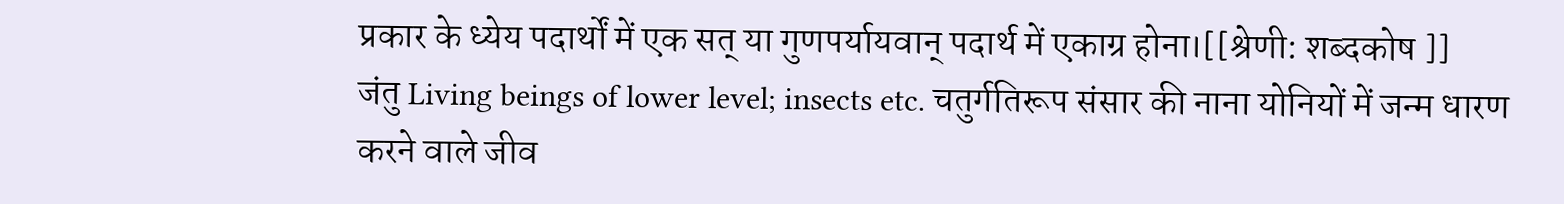प्रकार के ध्येय पदार्थों में एक सत् या गुणपर्यायवान् पदार्थ में एकाग्र होना।[[श्रेणी: शब्दकोष ]]
जंतु Living beings of lower level; insects etc. चतुर्गतिरूप संसार की नाना योनियों में जन्म धारण करने वाले जीव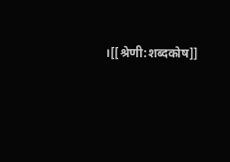।[[श्रेणी:शब्दकोष]]